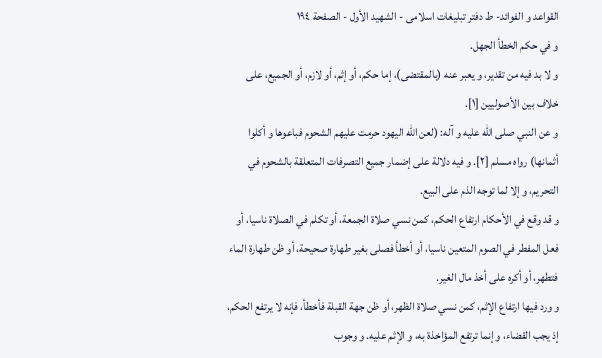القواعد و الفوائد- ط دفتر تبلیغات اسلامی - الشهيد الأول - الصفحة ١٩٤
و في حكم الخطأ الجهل.
و لا بد فيه من تقدير، و يعبر عنه (بالمقتضى)، إما حكم، أو إثم، أو لازم، أو الجميع، على خلاف بين الأصوليين [١].
و عن النبي صلى اللّه عليه و آله: (لعن اللّه اليهود حرمت عليهم الشحوم فباعوها و أكلوا أثمانها) رواه مسلم [٢]. و فيه دلالة على إضمار جميع التصرفات المتعلقة بالشحوم في التحريم، و إلا لما توجه الذم على البيع.
و قد وقع في الأحكام ارتفاع الحكم، كمن نسي صلاة الجمعة، أو تكلم في الصلاة ناسيا، أو فعل المفطر في الصوم المتعين ناسيا، أو أخطأ فصلى بغير طهارة صحيحة، أو ظن طهارة الماء فتطهر، أو أكره على أخذ مال الغير.
و ورد فيها ارتفاع الإثم، كمن نسي صلاة الظهر، أو ظن جهة القبلة فأخطأ، فإنه لا يرتفع الحكم، إذ يجب القضاء، و إنما ترتفع المؤاخذة به، و الإثم عليه. و وجوب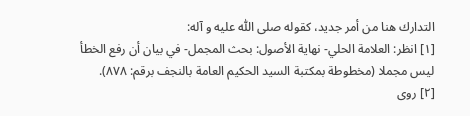التدارك هنا من أمر جديد، كقوله صلى اللّٰه عليه و آله:
[١] انظر: العلامة الحلي- نهاية الأصول: بحث المجمل- في بيان أن رفع الخطأ ليس مجملا (مخطوطة بمكتبة السيد الحكيم العامة بالنجف برقم: ٨٧٨).
[٢] روى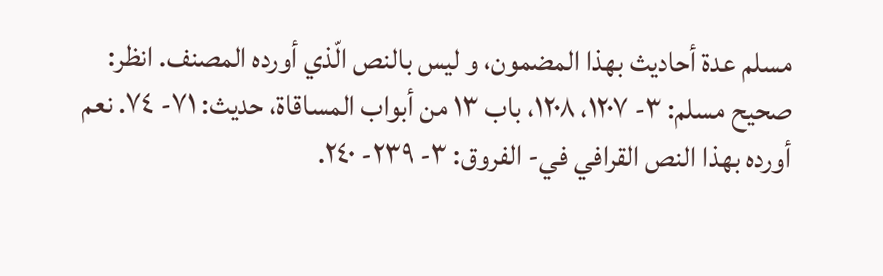مسلم عدة أحاديث بهذا المضمون، و ليس بالنص الّذي أورده المصنف. انظر: صحيح مسلم: ٣- ١٢٠٧، ١٢٠٨، باب ١٣ من أبواب المساقاة، حديث: ٧١- ٧٤. نعم أورده بهذا النص القرافي في- الفروق: ٣- ٢٣٩- ٢٤٠.